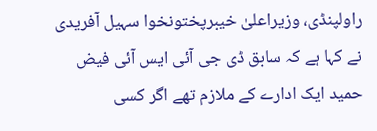راولپنڈی، وزیراعلیٰ خیبرپختونخوا سہیل آفریدی نے کہا ہے کہ سابق ڈی جی آئی ایس آئی فیض حمید ایک ادارے کے ملازم تھے اگر کسی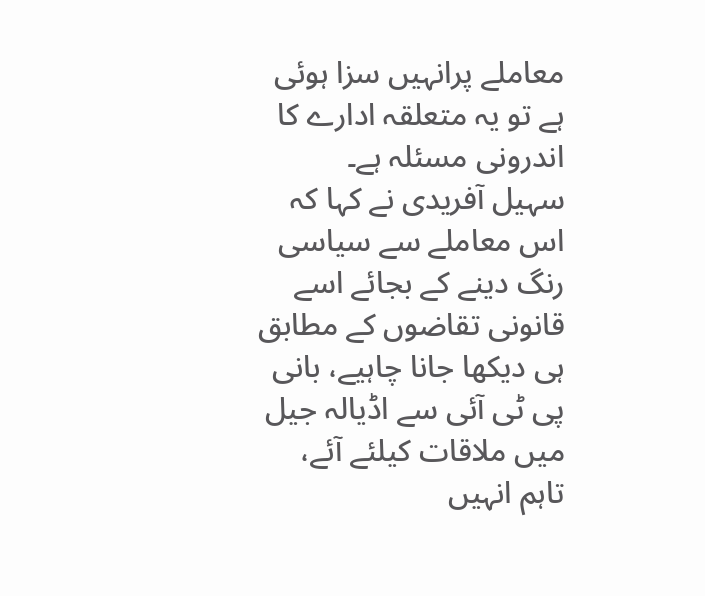معاملے پرانہیں سزا ہوئی ہے تو یہ متعلقہ ادارے کا اندرونی مسئلہ ہے۔
سہیل آفریدی نے کہا کہ اس معاملے سے سیاسی رنگ دینے کے بجائے اسے قانونی تقاضوں کے مطابق ہی دیکھا جانا چاہیے، بانی پی ٹی آئی سے اڈیالہ جیل میں ملاقات کیلئے آئے، تاہم انہیں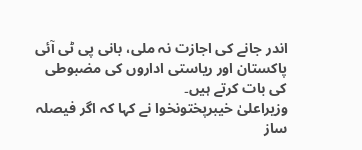اندر جانے کی اجازت نہ ملی، بانی پی ٹی آئی پاکستان اور ریاستی اداروں کی مضبوطی کی بات کرتے ہیں۔
وزیراعلیٰ خیبرپختونخوا نے کہا کہ اگر فیصلہ ساز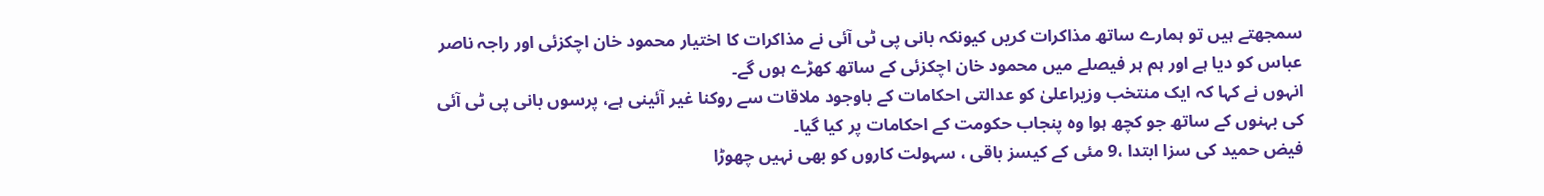سمجھتے ہیں تو ہمارے ساتھ مذاکرات کریں کیونکہ بانی پی ٹی آئی نے مذاکرات کا اختیار محمود خان اچکزئی اور راجہ ناصر عباس کو دیا ہے اور ہم ہر فیصلے میں محمود خان اچکزئی کے ساتھ کھڑے ہوں گے۔
انہوں نے کہا کہ ایک منتخب وزیراعلیٰ کو عدالتی احکامات کے باوجود ملاقات سے روکنا غیر آئینی ہے، پرسوں بانی پی ٹی آئی کی بہنوں کے ساتھ جو کچھ ہوا وہ پنجاب حکومت کے احکامات پر کیا گیا۔
فیض حمید کی سزا ابتدا ،9 مئی کے کیسز باقی ، سہولت کاروں کو بھی نہیں چھوڑا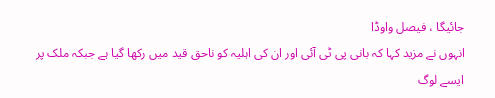جائیگا ، فیصل واوڈا
انہوں نے مزید کہا کہ بانی پی ٹی آئی اور ان کی اہلیہ کو ناحق قید میں رکھا گیا ہے جبکہ ملک پر ایسے لوگ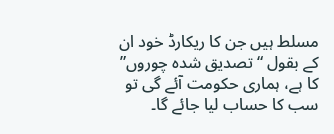مسلط ہیں جن کا ریکارڈ خود ان کے بقول “تصدیق شدہ چوروں” کا ہے، ہماری حکومت آئے گی تو سب کا حساب لیا جائے گا۔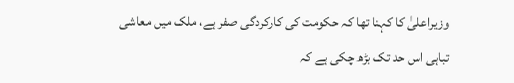وزیراعلیٰ کا کہنا تھا کہ حکومت کی کارکردگی صفر ہے، ملک میں معاشی تباہی اس حد تک بڑھ چکی ہے کہ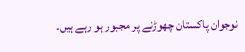نوجوان پاکستان چھوڑنے پر مجبور ہو رہے ہیں۔